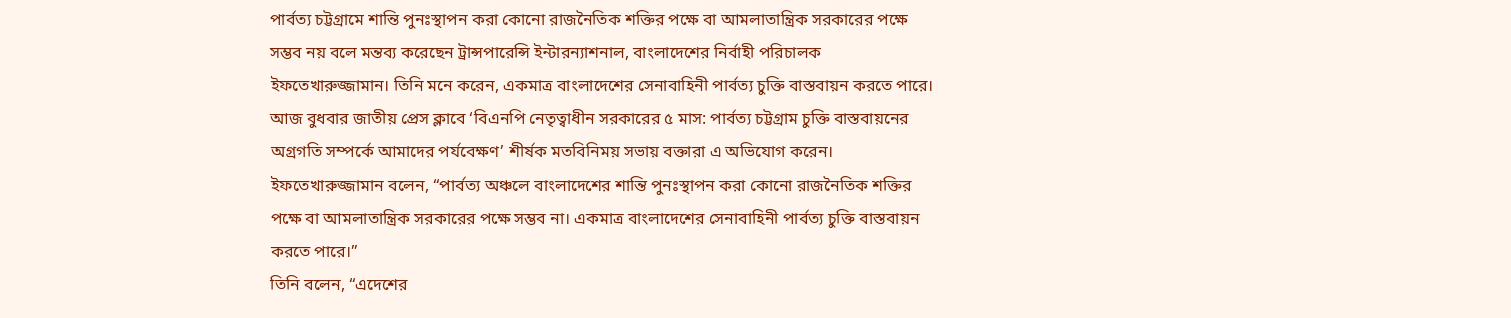পার্বত্য চট্টগ্রামে শান্তি পুনঃস্থাপন করা কোনো রাজনৈতিক শক্তির পক্ষে বা আমলাতান্ত্রিক সরকারের পক্ষে সম্ভব নয় বলে মন্তব্য করেছেন ট্রান্সপারেন্সি ইন্টারন্যাশনাল, বাংলাদেশের নির্বাহী পরিচালক ইফতেখারুজ্জামান। তিনি মনে করেন, একমাত্র বাংলাদেশের সেনাবাহিনী পার্বত্য চুক্তি বাস্তবায়ন করতে পারে।
আজ বুধবার জাতীয় প্রেস ক্লাবে ‘বিএনপি নেতৃত্বাধীন সরকারের ৫ মাস: পার্বত্য চট্টগ্রাম চুক্তি বাস্তবায়নের অগ্রগতি সম্পর্কে আমাদের পর্যবেক্ষণ’ শীর্ষক মতবিনিময় সভায় বক্তারা এ অভিযোগ করেন।
ইফতেখারুজ্জামান বলেন, “পার্বত্য অঞ্চলে বাংলাদেশের শান্তি পুনঃস্থাপন করা কোনো রাজনৈতিক শক্তির পক্ষে বা আমলাতান্ত্রিক সরকারের পক্ষে সম্ভব না। একমাত্র বাংলাদেশের সেনাবাহিনী পার্বত্য চুক্তি বাস্তবায়ন করতে পারে।”
তিনি বলেন, “এদেশের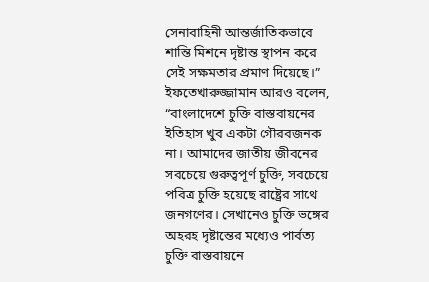সেনাবাহিনী আন্তর্জাতিকভাবে শান্তি মিশনে দৃষ্টান্ত স্থাপন করে সেই সক্ষমতার প্রমাণ দিয়েছে।”
ইফতেখারুজ্জামান আরও বলেন, “বাংলাদেশে চুক্তি বাস্তবায়নের ইতিহাস খুব একটা গৌরবজনক না। আমাদের জাতীয় জীবনের সবচেয়ে গুরুত্বপূর্ণ চুক্তি, সবচেয়ে পবিত্র চুক্তি হয়েছে রাষ্ট্রের সাথে জনগণের। সেখানেও চুক্তি ভঙ্গের অহরহ দৃষ্টান্তের মধ্যেও পার্বত্য চুক্তি বাস্তবায়নে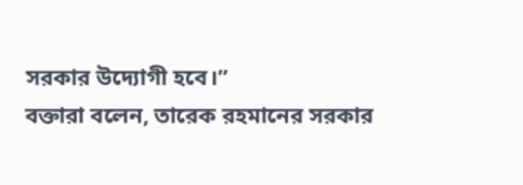সরকার উদ্যোগী হবে।”
বক্তারা বলেন, তারেক রহমানের সরকার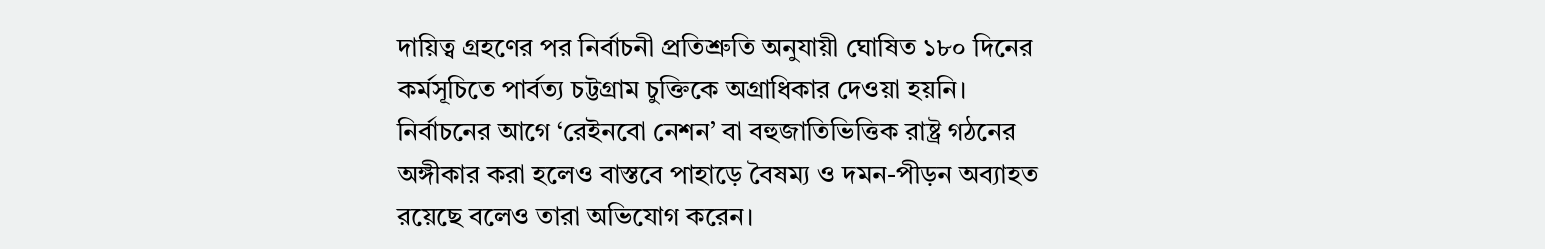দায়িত্ব গ্রহণের পর নির্বাচনী প্রতিশ্রুতি অনুযায়ী ঘোষিত ১৮০ দিনের কর্মসূচিতে পার্বত্য চট্টগ্রাম চুক্তিকে অগ্রাধিকার দেওয়া হয়নি। নির্বাচনের আগে ‘রেইনবো নেশন’ বা বহুজাতিভিত্তিক রাষ্ট্র গঠনের অঙ্গীকার করা হলেও বাস্তবে পাহাড়ে বৈষম্য ও দমন-পীড়ন অব্যাহত রয়েছে বলেও তারা অভিযোগ করেন।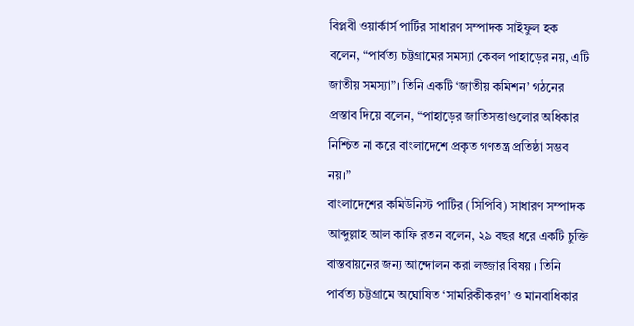বিপ্লবী ওয়ার্কার্স পার্টির সাধারণ সম্পাদক সাইফুল হক বলেন, “পার্বত্য চট্টগ্রামের সমস্যা কেবল পাহাড়ের নয়, এটি জাতীয় সমস্যা”। তিনি একটি ‘জাতীয় কমিশন’ গঠনের প্রস্তাব দিয়ে বলেন, “পাহাড়ের জাতিসত্তাগুলোর অধিকার নিশ্চিত না করে বাংলাদেশে প্রকৃত গণতন্ত্র প্রতিষ্ঠা সম্ভব নয়।”
বাংলাদেশের কমিউনিস্ট পার্টির (সিপিবি) সাধারণ সম্পাদক আব্দুল্লাহ আল কাফি রতন বলেন, ২৯ বছর ধরে একটি চুক্তি বাস্তবায়নের জন্য আন্দোলন করা লজ্জার বিষয় । তিনি পার্বত্য চট্টগ্রামে অঘোষিত ‘সামরিকীকরণ’ ও মানবাধিকার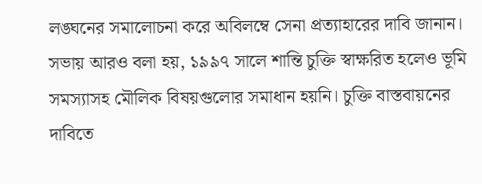লঙ্ঘনের সমালোচনা করে অবিলম্বে সেনা প্রত্যাহারের দাবি জানান।
সভায় আরও বলা হয়, ১৯৯৭ সালে শান্তি চুক্তি স্বাক্ষরিত হলেও ভূমি সমস্যাসহ মৌলিক বিষয়গুলোর সমাধান হয়নি। চুক্তি বাস্তবায়নের দাবিতে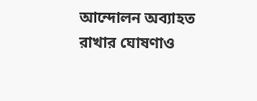আন্দোলন অব্যাহত রাখার ঘোষণাও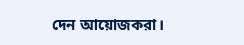দেন আয়োজকরা।